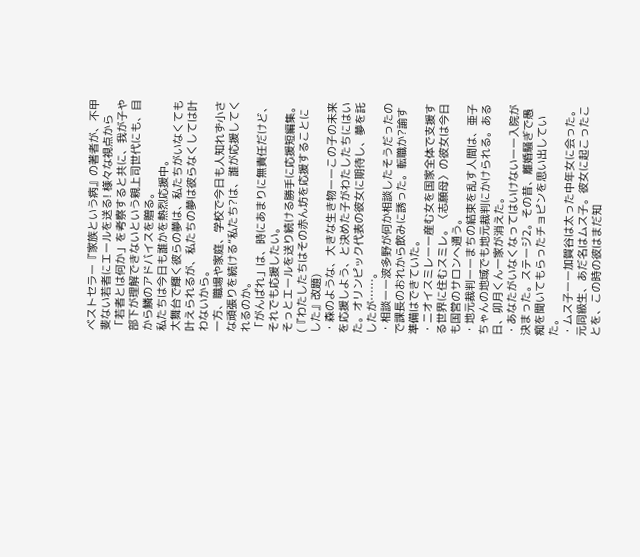ベストセラー『家族という病』の著者が、不甲斐ない若者にエールを送る! 様々な視点から「若者とは何か」を考察すると共に、我が子や部下が理解できないという親上司世代にも、目から鱗のアドバイスを贈る。
私たちは今日も誰かを熱烈応援中。
大舞台で輝く彼らの夢は、私たちがいなくても叶えられるが、私たちの夢は彼らなくしては叶わないから。
一方、職場や家庭、学校で今日も人知れず小さな頑張りを続ける“私たち?は、誰が応援してくれるのか。
「がんばれ」は、時にあまりに無責任だけど、それでも応援したい。
そっとエールを送り続ける勝手に応援短編集。
(『わたしたちはその赤ん坊を応援することにした』改題)
・森のような、大きな生き物ーーこの子の未来を応援しよう、と決めた子がわたしたちにはいた。オリンピック代表の彼女に期待し、夢を託したが……。
・相談ーー波多野が何か相談したそうだったので課長のおれから飲みに誘った。転職か?諭す準備はできていた。
・ニオイスミレーー産む女を国家全体で支援する世界に住むスミレ。〈志願母〉の彼女は今日も国営のサロンへ通う。
・地元裁判ーーまちの結束を乱す人間は、亜子ちゃんの地域でも地元裁判にかけられる。ある日、卯月くん一家が消えた。
・あなたがいなくなってはいけないーー入院が決まった。ステージ2。その昔、離婚騒ぎで愚痴を聞いてもらったチョピンを思い出していた。
・ムス子ーー加賀谷は太った中年女に会った。元同級生、あだ名はムス子。彼女に起こったことを、この時の彼はまだ知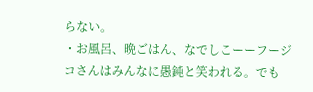らない。
・お風呂、晩ごはん、なでしこーーフージコさんはみんなに愚鈍と笑われる。でも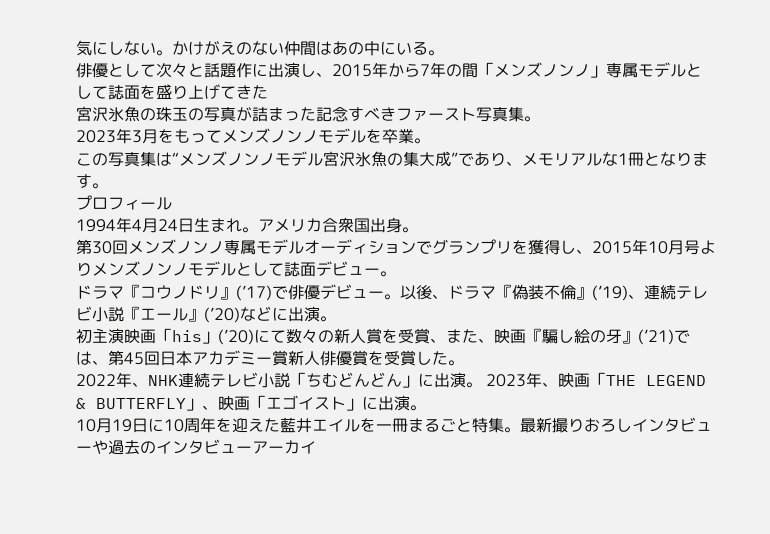気にしない。かけがえのない仲間はあの中にいる。
俳優として次々と話題作に出演し、2015年から7年の間「メンズノンノ」専属モデルとして誌面を盛り上げてきた
宮沢氷魚の珠玉の写真が詰まった記念すべきファースト写真集。
2023年3月をもってメンズノンノモデルを卒業。
この写真集は“メンズノンノモデル宮沢氷魚の集大成”であり、メモリアルな1冊となります。
プロフィール
1994年4月24日生まれ。アメリカ合衆国出身。
第30回メンズノンノ専属モデルオーディションでグランプリを獲得し、2015年10月号よりメンズノンノモデルとして誌面デビュー。
ドラマ『コウノドリ』(’17)で俳優デビュー。以後、ドラマ『偽装不倫』(’19)、連続テレビ小説『エール』(’20)などに出演。
初主演映画「his」(’20)にて数々の新人賞を受賞、また、映画『騙し絵の牙』(’21)では、第45回日本アカデミー賞新人俳優賞を受賞した。
2022年、NHK連続テレビ小説「ちむどんどん」に出演。 2023年、映画「THE LEGEND & BUTTERFLY」、映画「エゴイスト」に出演。
10月19日に10周年を迎えた藍井エイルを一冊まるごと特集。最新撮りおろしインタビューや過去のインタビューアーカイ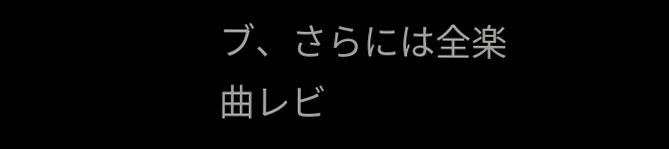ブ、さらには全楽曲レビ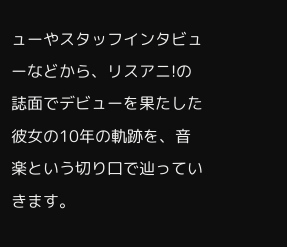ューやスタッフインタビューなどから、リスアニ!の誌面でデビューを果たした彼女の10年の軌跡を、音楽という切り口で辿っていきます。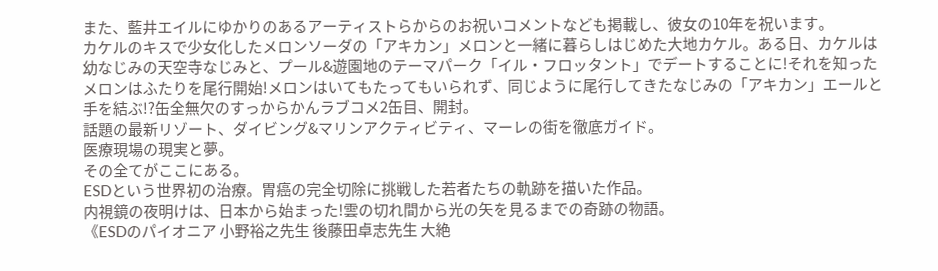また、藍井エイルにゆかりのあるアーティストらからのお祝いコメントなども掲載し、彼女の10年を祝います。
カケルのキスで少女化したメロンソーダの「アキカン」メロンと一緒に暮らしはじめた大地カケル。ある日、カケルは幼なじみの天空寺なじみと、プール&遊園地のテーマパーク「イル・フロッタント」でデートすることに!それを知ったメロンはふたりを尾行開始!メロンはいてもたってもいられず、同じように尾行してきたなじみの「アキカン」エールと手を結ぶ!?缶全無欠のすっからかんラブコメ2缶目、開封。
話題の最新リゾート、ダイビング&マリンアクティビティ、マーレの街を徹底ガイド。
医療現場の現実と夢。
その全てがここにある。
ESDという世界初の治療。胃癌の完全切除に挑戦した若者たちの軌跡を描いた作品。
内視鏡の夜明けは、日本から始まった!雲の切れ間から光の矢を見るまでの奇跡の物語。
《ESDのパイオニア 小野裕之先生 後藤田卓志先生 大絶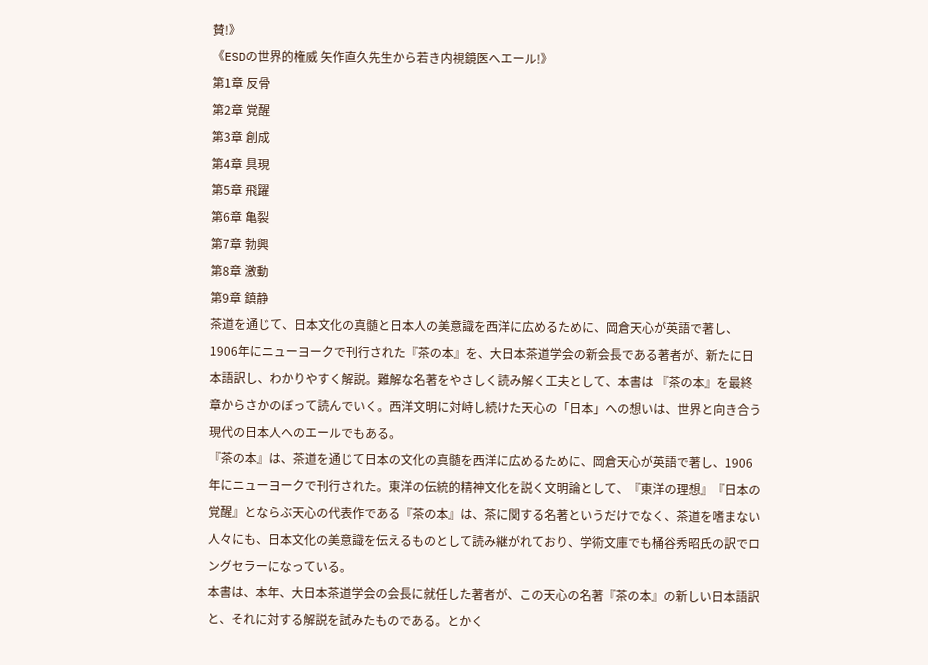賛!》
《ESDの世界的権威 矢作直久先生から若き内視鏡医へエール!》
第1章 反骨
第2章 覚醒
第3章 創成
第4章 具現
第5章 飛躍
第6章 亀裂
第7章 勃興
第8章 激動
第9章 鎮静
茶道を通じて、日本文化の真髄と日本人の美意識を西洋に広めるために、岡倉天心が英語で著し、1906年にニューヨークで刊行された『茶の本』を、大日本茶道学会の新会長である著者が、新たに日本語訳し、わかりやすく解説。難解な名著をやさしく読み解く工夫として、本書は 『茶の本』を最終章からさかのぼって読んでいく。西洋文明に対峙し続けた天心の「日本」への想いは、世界と向き合う現代の日本人へのエールでもある。
『茶の本』は、茶道を通じて日本の文化の真髄を西洋に広めるために、岡倉天心が英語で著し、1906年にニューヨークで刊行された。東洋の伝統的精神文化を説く文明論として、『東洋の理想』『日本の覚醒』とならぶ天心の代表作である『茶の本』は、茶に関する名著というだけでなく、茶道を嗜まない人々にも、日本文化の美意識を伝えるものとして読み継がれており、学術文庫でも桶谷秀昭氏の訳でロングセラーになっている。
本書は、本年、大日本茶道学会の会長に就任した著者が、この天心の名著『茶の本』の新しい日本語訳と、それに対する解説を試みたものである。とかく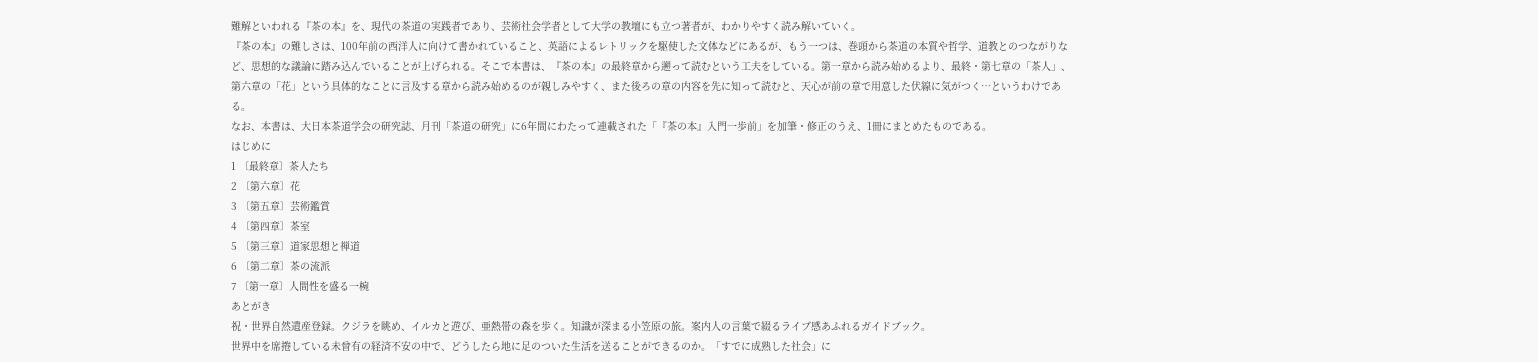難解といわれる『茶の本』を、現代の茶道の実践者であり、芸術社会学者として大学の教壇にも立つ著者が、わかりやすく読み解いていく。
『茶の本』の難しさは、100年前の西洋人に向けて書かれていること、英語によるレトリックを駆使した文体などにあるが、もう一つは、巻頭から茶道の本質や哲学、道教とのつながりなど、思想的な議論に踏み込んでいることが上げられる。そこで本書は、『茶の本』の最終章から遡って読むという工夫をしている。第一章から読み始めるより、最終・第七章の「茶人」、第六章の「花」という具体的なことに言及する章から読み始めるのが親しみやすく、また後ろの章の内容を先に知って読むと、天心が前の章で用意した伏線に気がつく…というわけである。
なお、本書は、大日本茶道学会の研究誌、月刊「茶道の研究」に6年間にわたって連載された「『茶の本』入門一歩前」を加筆・修正のうえ、1冊にまとめたものである。
はじめに
1 〔最終章〕茶人たち
2 〔第六章〕花
3 〔第五章〕芸術鑑賞
4 〔第四章〕茶室
5 〔第三章〕道家思想と禅道
6 〔第二章〕茶の流派
7 〔第一章〕人間性を盛る一椀
あとがき
祝・世界自然遺産登録。クジラを眺め、イルカと遊び、亜熱帯の森を歩く。知識が深まる小笠原の旅。案内人の言葉で綴るライブ感あふれるガイドブック。
世界中を席捲している未曾有の経済不安の中で、どうしたら地に足のついた生活を送ることができるのか。「すでに成熟した社会」に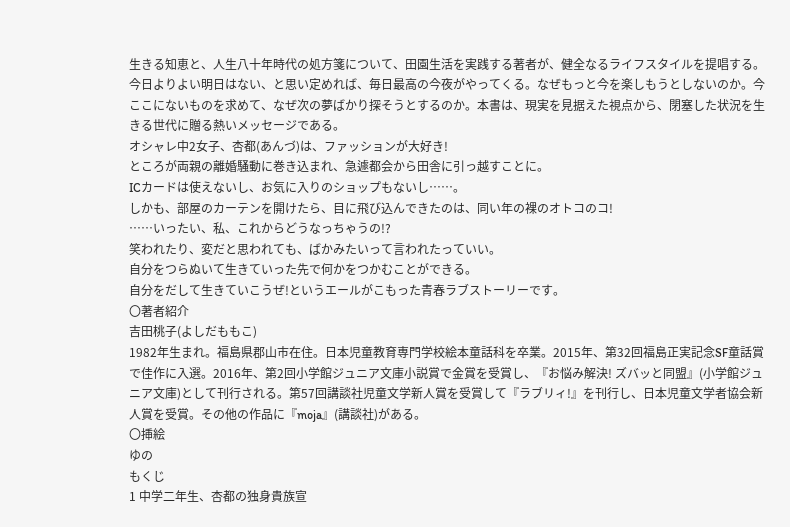生きる知恵と、人生八十年時代の処方箋について、田園生活を実践する著者が、健全なるライフスタイルを提唱する。今日よりよい明日はない、と思い定めれば、毎日最高の今夜がやってくる。なぜもっと今を楽しもうとしないのか。今ここにないものを求めて、なぜ次の夢ばかり探そうとするのか。本書は、現実を見据えた視点から、閉塞した状況を生きる世代に贈る熱いメッセージである。
オシャレ中2女子、杏都(あんづ)は、ファッションが大好き!
ところが両親の離婚騒動に巻き込まれ、急遽都会から田舎に引っ越すことに。
ICカードは使えないし、お気に入りのショップもないし……。
しかも、部屋のカーテンを開けたら、目に飛び込んできたのは、同い年の裸のオトコのコ!
……いったい、私、これからどうなっちゃうの!?
笑われたり、変だと思われても、ばかみたいって言われたっていい。
自分をつらぬいて生きていった先で何かをつかむことができる。
自分をだして生きていこうぜ!というエールがこもった青春ラブストーリーです。
〇著者紹介
吉田桃子(よしだももこ)
1982年生まれ。福島県郡山市在住。日本児童教育専門学校絵本童話科を卒業。2015年、第32回福島正実記念SF童話賞で佳作に入選。2016年、第2回小学館ジュニア文庫小説賞で金賞を受賞し、『お悩み解決! ズバッと同盟』(小学館ジュニア文庫)として刊行される。第57回講談社児童文学新人賞を受賞して『ラブリィ!』を刊行し、日本児童文学者協会新人賞を受賞。その他の作品に『moja』(講談社)がある。
〇挿絵
ゆの
もくじ
1 中学二年生、杏都の独身貴族宣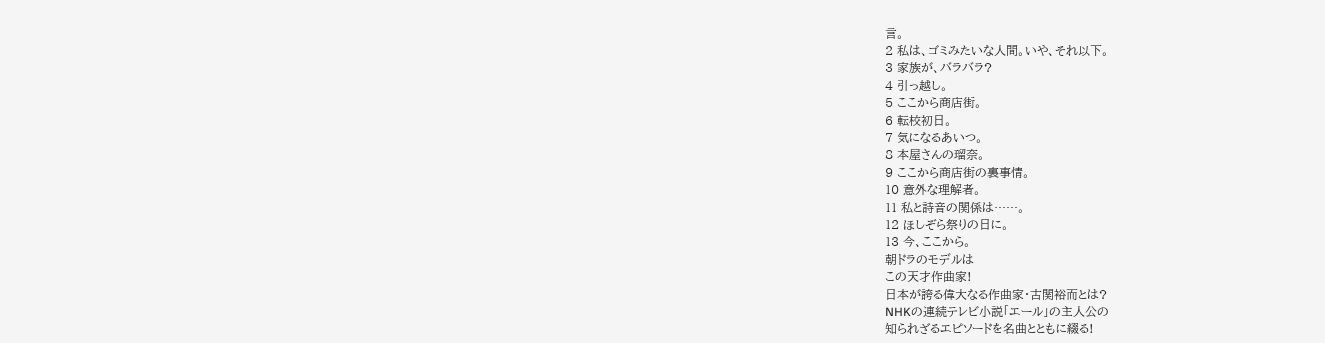言。
2 私は、ゴミみたいな人間。いや、それ以下。
3 家族が、バラバラ?
4 引っ越し。
5 ここから商店街。
6 転校初日。
7 気になるあいつ。
8 本屋さんの瑠奈。
9 ここから商店街の裏事情。
10 意外な理解者。
11 私と詩音の関係は……。
12 ほしぞら祭りの日に。
13 今、ここから。
朝ドラのモデルは
この天才作曲家!
日本が誇る偉大なる作曲家・古関裕而とは?
NHKの連続テレビ小説「エール」の主人公の
知られざるエピソードを名曲とともに綴る!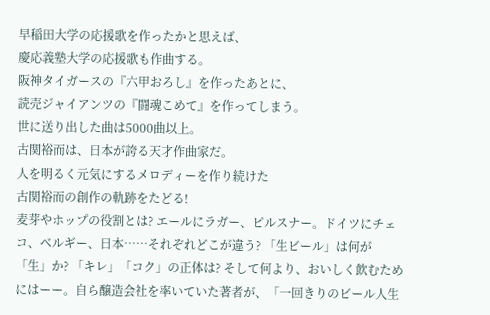早稲田大学の応援歌を作ったかと思えば、
慶応義塾大学の応援歌も作曲する。
阪神タイガースの『六甲おろし』を作ったあとに、
読売ジャイアンツの『闘魂こめて』を作ってしまう。
世に送り出した曲は5000曲以上。
古関裕而は、日本が誇る天才作曲家だ。
人を明るく元気にするメロディーを作り続けた
古関裕而の創作の軌跡をたどる!
麦芽やホップの役割とは? エールにラガー、ピルスナー。ドイツにチェコ、ベルギー、日本……それぞれどこが違う? 「生ビール」は何が「生」か? 「キレ」「コク」の正体は? そして何より、おいしく飲むためにはーー。自ら醸造会社を率いていた著者が、「一回きりのビール人生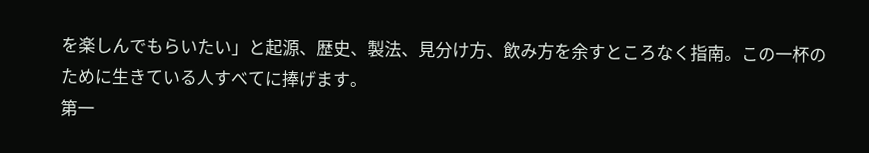を楽しんでもらいたい」と起源、歴史、製法、見分け方、飲み方を余すところなく指南。この一杯のために生きている人すべてに捧げます。
第一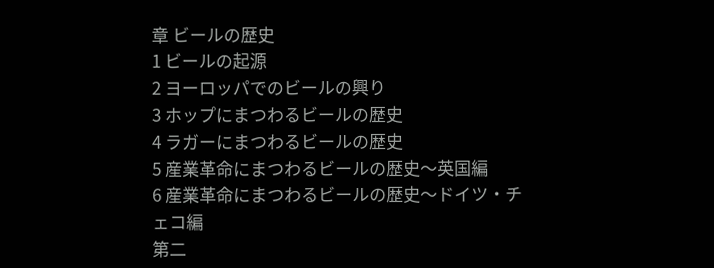章 ビールの歴史
1 ビールの起源
2 ヨーロッパでのビールの興り
3 ホップにまつわるビールの歴史
4 ラガーにまつわるビールの歴史
5 産業革命にまつわるビールの歴史〜英国編
6 産業革命にまつわるビールの歴史〜ドイツ・チェコ編
第二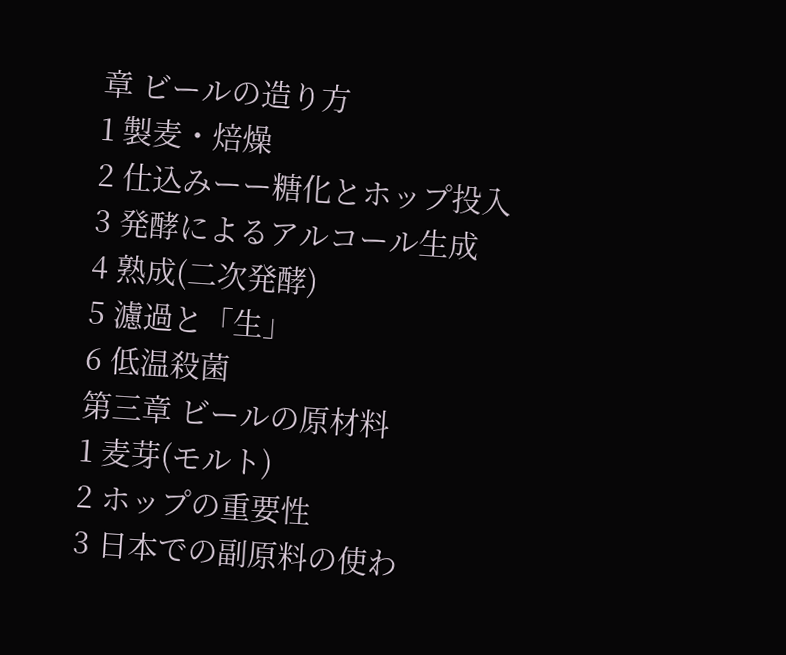章 ビールの造り方
1 製麦・焙燥
2 仕込みーー糖化とホップ投入
3 発酵によるアルコール生成
4 熟成(二次発酵)
5 濾過と「生」
6 低温殺菌
第三章 ビールの原材料
1 麦芽(モルト)
2 ホップの重要性
3 日本での副原料の使わ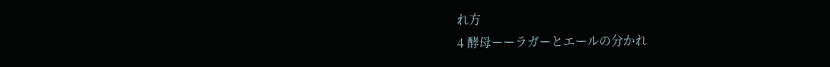れ方
4 酵母ーーラガーとエールの分かれ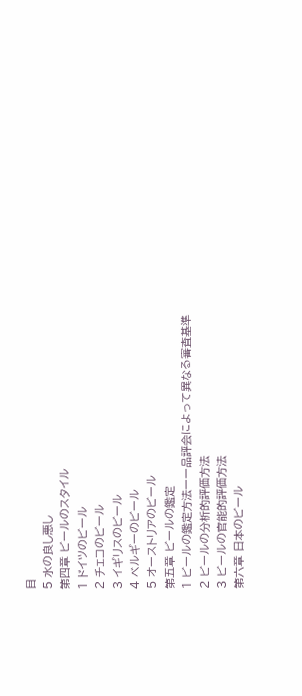目
5 水の良し悪し
第四章 ビールのスタイル
1 ドイツのビール
2 チェコのビール
3 イギリスのビール
4 ベルギーのビール
5 オーストリアのビール
第五章 ビールの鑑定
1 ビールの鑑定方法ーー品評会によって異なる審査基準
2 ビールの分析的評価方法
3 ビールの官能的評価方法
第六章 日本のビール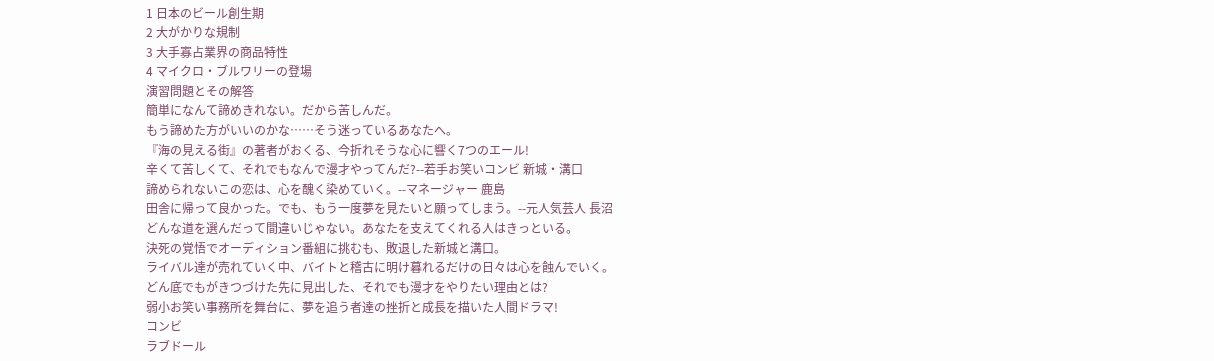1 日本のビール創生期
2 大がかりな規制
3 大手寡占業界の商品特性
4 マイクロ・ブルワリーの登場
演習問題とその解答
簡単になんて諦めきれない。だから苦しんだ。
もう諦めた方がいいのかな……そう迷っているあなたへ。
『海の見える街』の著者がおくる、今折れそうな心に響く7つのエール!
辛くて苦しくて、それでもなんで漫才やってんだ?--若手お笑いコンビ 新城・溝口
諦められないこの恋は、心を醜く染めていく。--マネージャー 鹿島
田舎に帰って良かった。でも、もう一度夢を見たいと願ってしまう。--元人気芸人 長沼
どんな道を選んだって間違いじゃない。あなたを支えてくれる人はきっといる。
決死の覚悟でオーディション番組に挑むも、敗退した新城と溝口。
ライバル達が売れていく中、バイトと稽古に明け暮れるだけの日々は心を蝕んでいく。
どん底でもがきつづけた先に見出した、それでも漫才をやりたい理由とは?
弱小お笑い事務所を舞台に、夢を追う者達の挫折と成長を描いた人間ドラマ!
コンビ
ラブドール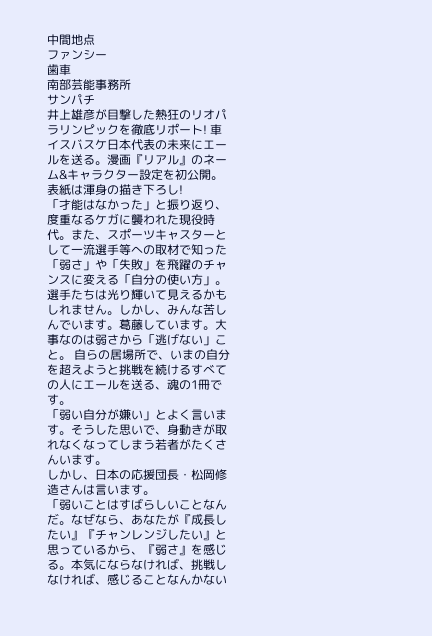中間地点
ファンシー
歯車
南部芸能事務所
サンパチ
井上雄彦が目撃した熱狂のリオパラリンピックを徹底リポート! 車イスバスケ日本代表の未来にエールを送る。漫画『リアル』のネーム&キャラクター設定を初公開。表紙は渾身の描き下ろし!
「才能はなかった」と振り返り、度重なるケガに襲われた現役時代。また、スポーツキャスターとして一流選手等への取材で知った「弱さ」や「失敗」を飛躍のチャンスに変える「自分の使い方」。 選手たちは光り輝いて見えるかもしれません。しかし、みんな苦しんでいます。葛藤しています。大事なのは弱さから「逃げない」こと。 自らの居場所で、いまの自分を超えようと挑戦を続けるすべての人にエールを送る、魂の1冊です。
「弱い自分が嫌い」とよく言います。そうした思いで、身動きが取れなくなってしまう若者がたくさんいます。
しかし、日本の応援団長・松岡修造さんは言います。
「弱いことはすばらしいことなんだ。なぜなら、あなたが『成長したい』『チャンレンジしたい』と思っているから、『弱さ』を感じる。本気にならなければ、挑戦しなければ、感じることなんかない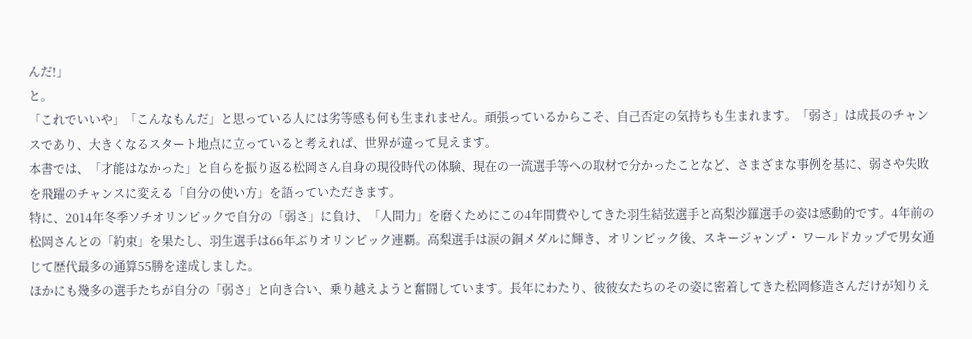んだ!」
と。
「これでいいや」「こんなもんだ」と思っている人には劣等感も何も生まれません。頑張っているからこそ、自己否定の気持ちも生まれます。「弱さ」は成長のチャンスであり、大きくなるスタート地点に立っていると考えれば、世界が違って見えます。
本書では、「才能はなかった」と自らを振り返る松岡さん自身の現役時代の体験、現在の一流選手等への取材で分かったことなど、さまざまな事例を基に、弱さや失敗を飛躍のチャンスに変える「自分の使い方」を語っていただきます。
特に、2014年冬季ソチオリンピックで自分の「弱さ」に負け、「人間力」を磨くためにこの4年間費やしてきた羽生結弦選手と高梨沙羅選手の姿は感動的です。4年前の松岡さんとの「約束」を果たし、羽生選手は66年ぶりオリンピック連覇。高梨選手は涙の銅メダルに輝き、オリンピック後、スキージャンプ・ ワールドカップで男女通じて歴代最多の通算55勝を達成しました。
ほかにも幾多の選手たちが自分の「弱さ」と向き合い、乗り越えようと奮闘しています。長年にわたり、彼彼女たちのその姿に密着してきた松岡修造さんだけが知りえ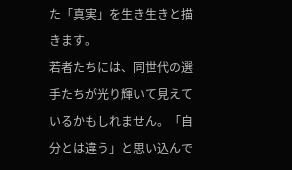た「真実」を生き生きと描きます。
若者たちには、同世代の選手たちが光り輝いて見えているかもしれません。「自分とは違う」と思い込んで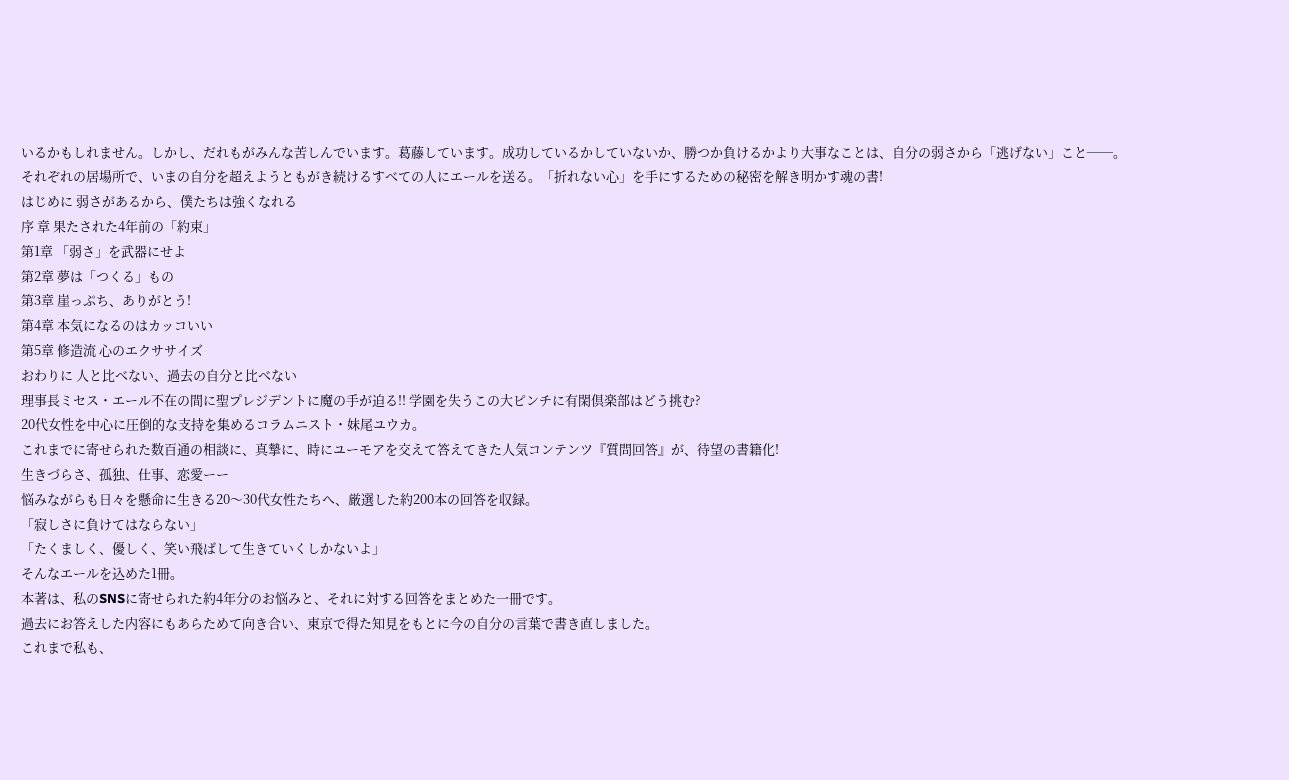いるかもしれません。しかし、だれもがみんな苦しんでいます。葛藤しています。成功しているかしていないか、勝つか負けるかより大事なことは、自分の弱さから「逃げない」こと──。
それぞれの居場所で、いまの自分を超えようともがき続けるすべての人にエールを送る。「折れない心」を手にするための秘密を解き明かす魂の書!
はじめに 弱さがあるから、僕たちは強くなれる
序 章 果たされた4年前の「約束」
第1章 「弱さ」を武器にせよ
第2章 夢は「つくる」もの
第3章 崖っぷち、ありがとう!
第4章 本気になるのはカッコいい
第5章 修造流 心のエクササイズ
おわりに 人と比べない、過去の自分と比べない
理事長ミセス・エール不在の間に聖プレジデントに魔の手が迫る!! 学園を失うこの大ピンチに有閑倶楽部はどう挑む?
20代女性を中心に圧倒的な支持を集めるコラムニスト・妹尾ユウカ。
これまでに寄せられた数百通の相談に、真摯に、時にユーモアを交えて答えてきた人気コンテンツ『質問回答』が、待望の書籍化!
生きづらさ、孤独、仕事、恋愛ーー
悩みながらも日々を懸命に生きる20〜30代女性たちへ、厳選した約200本の回答を収録。
「寂しさに負けてはならない」
「たくましく、優しく、笑い飛ばして生きていくしかないよ」
そんなエールを込めた1冊。
本著は、私のSNSに寄せられた約4年分のお悩みと、それに対する回答をまとめた一冊です。
過去にお答えした内容にもあらためて向き合い、東京で得た知見をもとに今の自分の言葉で書き直しました。
これまで私も、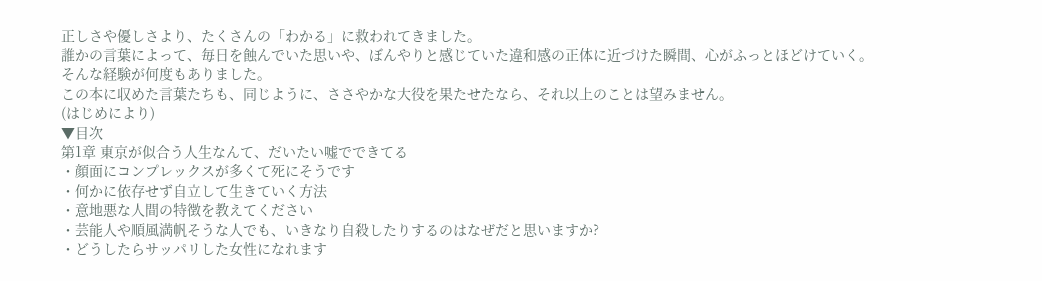正しさや優しさより、たくさんの「わかる」に救われてきました。
誰かの言葉によって、毎日を蝕んでいた思いや、ぼんやりと感じていた違和感の正体に近づけた瞬間、心がふっとほどけていく。
そんな経験が何度もありました。
この本に収めた言葉たちも、同じように、ささやかな大役を果たせたなら、それ以上のことは望みません。
(はじめにより)
▼目次
第1章 東京が似合う人生なんて、だいたい嘘でできてる
・顔面にコンプレックスが多くて死にそうです
・何かに依存せず自立して生きていく方法
・意地悪な人間の特徴を教えてください
・芸能人や順風満帆そうな人でも、いきなり自殺したりするのはなぜだと思いますか?
・どうしたらサッパリした女性になれます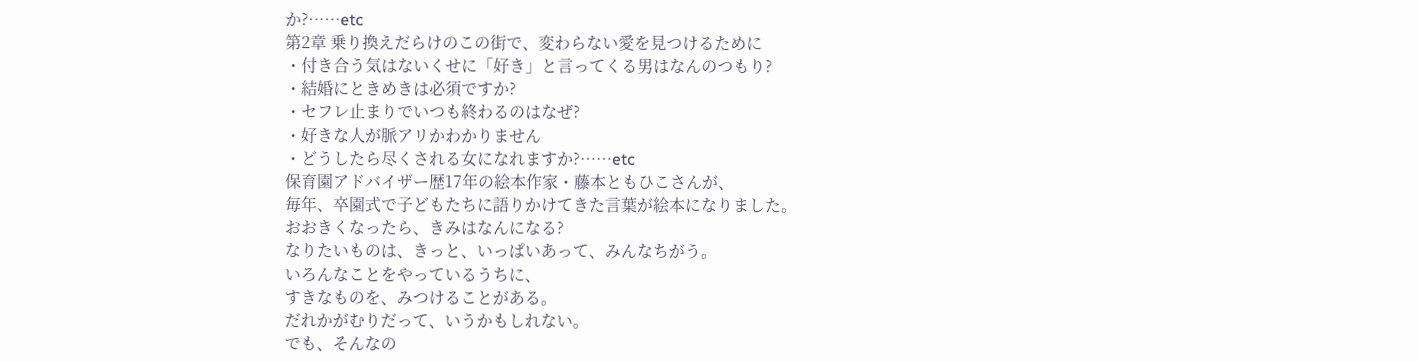か?……etc
第2章 乗り換えだらけのこの街で、変わらない愛を見つけるために
・付き合う気はないくせに「好き」と言ってくる男はなんのつもり?
・結婚にときめきは必須ですか?
・セフレ止まりでいつも終わるのはなぜ?
・好きな人が脈アリかわかりません
・どうしたら尽くされる女になれますか?……etc
保育園アドバイザー歴17年の絵本作家・藤本ともひこさんが、
毎年、卒園式で子どもたちに語りかけてきた言葉が絵本になりました。
おおきくなったら、きみはなんになる?
なりたいものは、きっと、いっぱいあって、みんなちがう。
いろんなことをやっているうちに、
すきなものを、みつけることがある。
だれかがむりだって、いうかもしれない。
でも、そんなの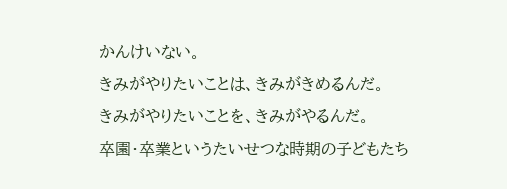かんけいない。
きみがやりたいことは、きみがきめるんだ。
きみがやりたいことを、きみがやるんだ。
卒園・卒業というたいせつな時期の子どもたち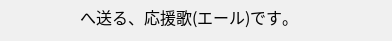へ送る、応援歌(エール)です。